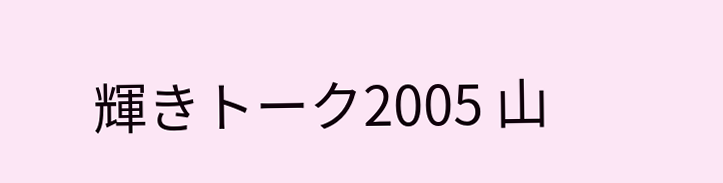輝きトーク2005 山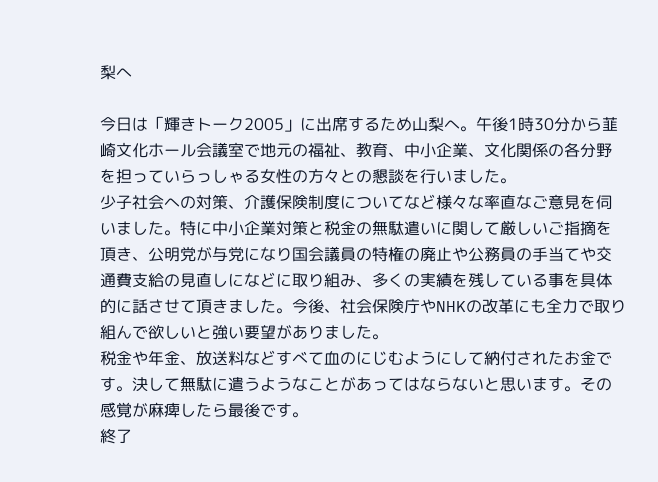梨へ

今日は「輝きトーク2005」に出席するため山梨へ。午後1時30分から韮崎文化ホール会議室で地元の福祉、教育、中小企業、文化関係の各分野を担っていらっしゃる女性の方々との懇談を行いました。
少子社会への対策、介護保険制度についてなど様々な率直なご意見を伺いました。特に中小企業対策と税金の無駄遣いに関して厳しいご指摘を頂き、公明党が与党になり国会議員の特権の廃止や公務員の手当てや交通費支給の見直しになどに取り組み、多くの実績を残している事を具体的に話させて頂きました。今後、社会保険庁やNHKの改革にも全力で取り組んで欲しいと強い要望がありました。
税金や年金、放送料などすべて血のにじむようにして納付されたお金です。決して無駄に遣うようなことがあってはならないと思います。その感覚が麻痺したら最後です。
終了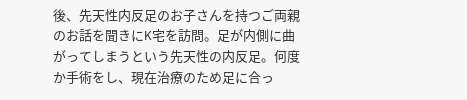後、先天性内反足のお子さんを持つご両親のお話を聞きにK宅を訪問。足が内側に曲がってしまうという先天性の内反足。何度か手術をし、現在治療のため足に合っ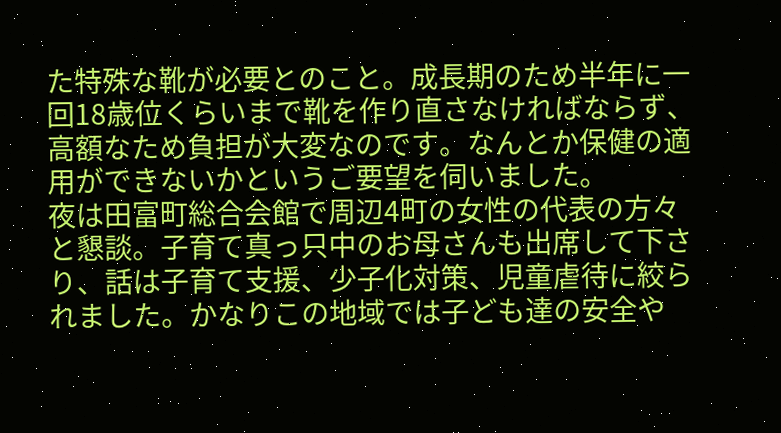た特殊な靴が必要とのこと。成長期のため半年に一回18歳位くらいまで靴を作り直さなければならず、高額なため負担が大変なのです。なんとか保健の適用ができないかというご要望を伺いました。
夜は田富町総合会館で周辺4町の女性の代表の方々と懇談。子育て真っ只中のお母さんも出席して下さり、話は子育て支援、少子化対策、児童虐待に絞られました。かなりこの地域では子ども達の安全や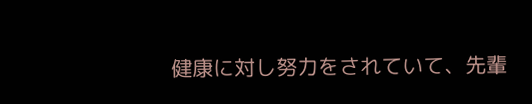健康に対し努力をされていて、先輩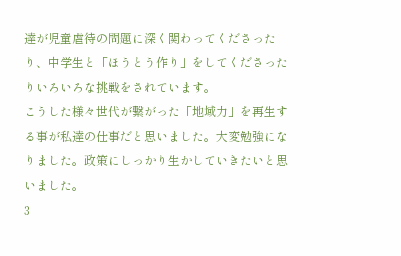達が児童虐待の問題に深く関わってくださったり、中学生と「ほうとう作り」をしてくださったりいろいろな挑戦をされています。
こうした様々世代が繋がった「地域力」を再生する事が私達の仕事だと思いました。大変勉強になりました。政策にしっかり生かしていきたいと思いました。
3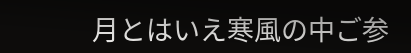月とはいえ寒風の中ご参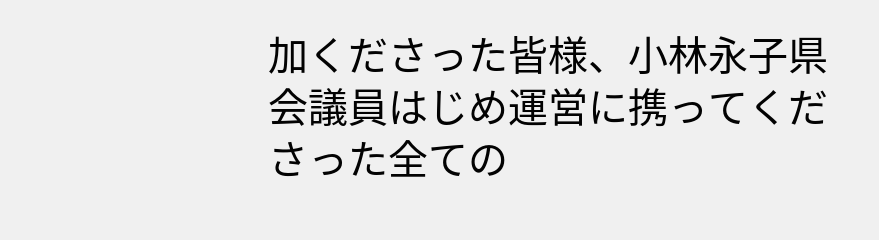加くださった皆様、小林永子県会議員はじめ運営に携ってくださった全ての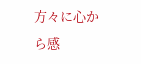方々に心から感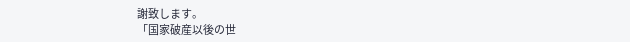謝致します。
「国家破産以後の世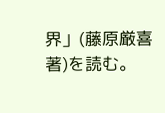界」(藤原厳喜著)を読む。